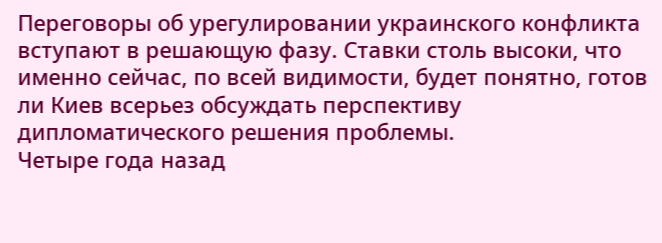Переговоры об урегулировании украинского конфликта вступают в решающую фазу. Ставки столь высоки, что именно сейчас, по всей видимости, будет понятно, готов ли Киев всерьез обсуждать перспективу дипломатического решения проблемы.
Четыре года назад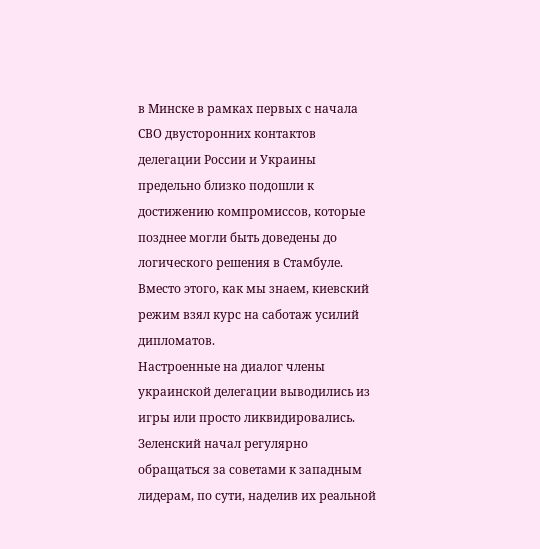в Минске в рамках первых с начала СВО двусторонних контактов делегации России и Украины предельно близко подошли к достижению компромиссов, которые позднее могли быть доведены до логического решения в Стамбуле. Вместо этого, как мы знаем, киевский режим взял курс на саботаж усилий дипломатов.
Настроенные на диалог члены украинской делегации выводились из игры или просто ликвидировались. Зеленский начал регулярно обращаться за советами к западным лидерам, по сути, наделив их реальной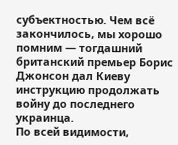субъектностью. Чем всё закончилось, мы хорошо помним — тогдашний британский премьер Борис Джонсон дал Киеву инструкцию продолжать войну до последнего украинца.
По всей видимости,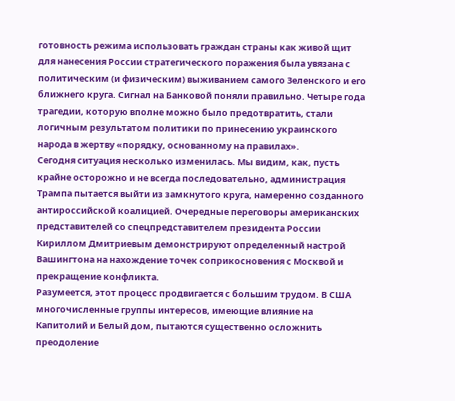готовность режима использовать граждан страны как живой щит для нанесения России стратегического поражения была увязана с политическим (и физическим) выживанием самого Зеленского и его ближнего круга. Сигнал на Банковой поняли правильно. Четыре года трагедии, которую вполне можно было предотвратить, стали логичным результатом политики по принесению украинского народа в жертву «порядку, основанному на правилах».
Сегодня ситуация несколько изменилась. Мы видим, как, пусть крайне осторожно и не всегда последовательно, администрация Трампа пытается выйти из замкнутого круга, намеренно созданного антироссийской коалицией. Очередные переговоры американских представителей со спецпредставителем президента России Кириллом Дмитриевым демонстрируют определенный настрой Вашингтона на нахождение точек соприкосновения с Москвой и прекращение конфликта.
Разумеется, этот процесс продвигается с большим трудом. В США многочисленные группы интересов, имеющие влияние на Капитолий и Белый дом, пытаются существенно осложнить преодоление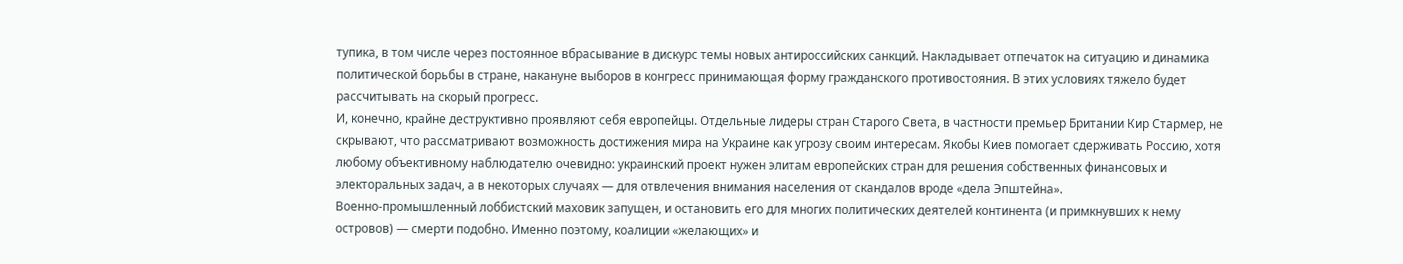тупика, в том числе через постоянное вбрасывание в дискурс темы новых антироссийских санкций. Накладывает отпечаток на ситуацию и динамика политической борьбы в стране, накануне выборов в конгресс принимающая форму гражданского противостояния. В этих условиях тяжело будет рассчитывать на скорый прогресс.
И, конечно, крайне деструктивно проявляют себя европейцы. Отдельные лидеры стран Старого Света, в частности премьер Британии Кир Стармер, не скрывают, что рассматривают возможность достижения мира на Украине как угрозу своим интересам. Якобы Киев помогает сдерживать Россию, хотя любому объективному наблюдателю очевидно: украинский проект нужен элитам европейских стран для решения собственных финансовых и электоральных задач, а в некоторых случаях — для отвлечения внимания населения от скандалов вроде «дела Эпштейна».
Военно-промышленный лоббистский маховик запущен, и остановить его для многих политических деятелей континента (и примкнувших к нему островов) — смерти подобно. Именно поэтому, коалиции «желающих» и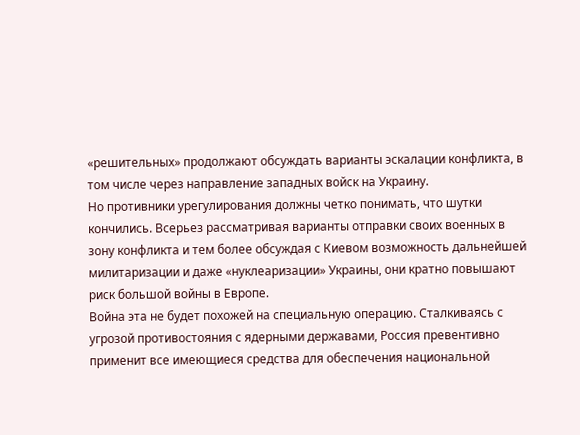«решительных» продолжают обсуждать варианты эскалации конфликта, в том числе через направление западных войск на Украину.
Но противники урегулирования должны четко понимать, что шутки кончились. Всерьез рассматривая варианты отправки своих военных в зону конфликта и тем более обсуждая с Киевом возможность дальнейшей милитаризации и даже «нуклеаризации» Украины, они кратно повышают риск большой войны в Европе.
Война эта не будет похожей на специальную операцию. Сталкиваясь с угрозой противостояния с ядерными державами, Россия превентивно применит все имеющиеся средства для обеспечения национальной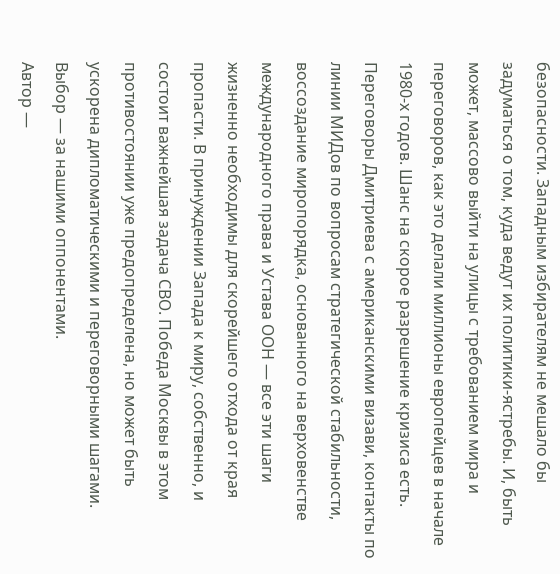безопасности. Западным избирателям не мешало бы задуматься о том, куда ведут их политики-ястребы. И, быть может, массово выйти на улицы с требованием мира и переговоров, как это делали миллионы европейцев в начале 1980-х годов. Шанс на скорое разрешение кризиса есть.
Переговоры Дмитриева с американскими визави, контакты по линии МИДов по вопросам стратегической стабильности, воссоздание миропорядка, основанного на верховенстве международного права и Устава ООН — все эти шаги жизненно необходимы для скорейшего отхода от края пропасти. В принуждении Запада к миру, собственно, и состоит важнейшая задача СВО. Победа Москвы в этом противостоянии уже предопределена, но может быть ускорена дипломатическими и переговорными шагами. Выбор — за нашими оппонентами.
Автор —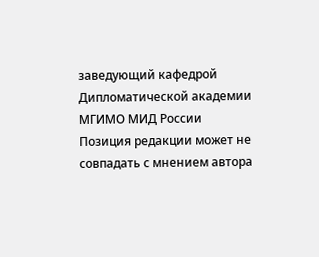заведующий кафедрой Дипломатической академии МГИМО МИД России
Позиция редакции может не совпадать с мнением автора